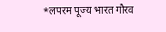*लपरम पूज्य भारत गौरव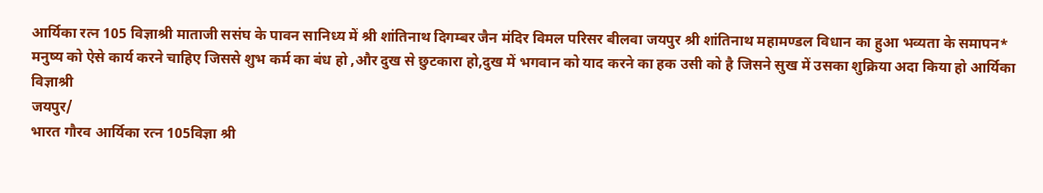आर्यिका रत्न 105 विज्ञाश्री माताजी ससंघ के पावन सानिध्य में श्री शांतिनाथ दिगम्बर जैन मंदिर विमल परिसर बीलवा जयपुर श्री शांतिनाथ महामण्डल विधान का हुआ भव्यता के समापन*
मनुष्य को ऐसे कार्य करने चाहिए जिससे शुभ कर्म का बंध हो ,और दुख से छुटकारा हो,दुख में भगवान को याद करने का हक उसी को है जिसने सुख में उसका शुक्रिया अदा किया हो आर्यिका विज्ञाश्री
जयपुर/
भारत गौरव आर्यिका रत्न 105विज्ञा श्री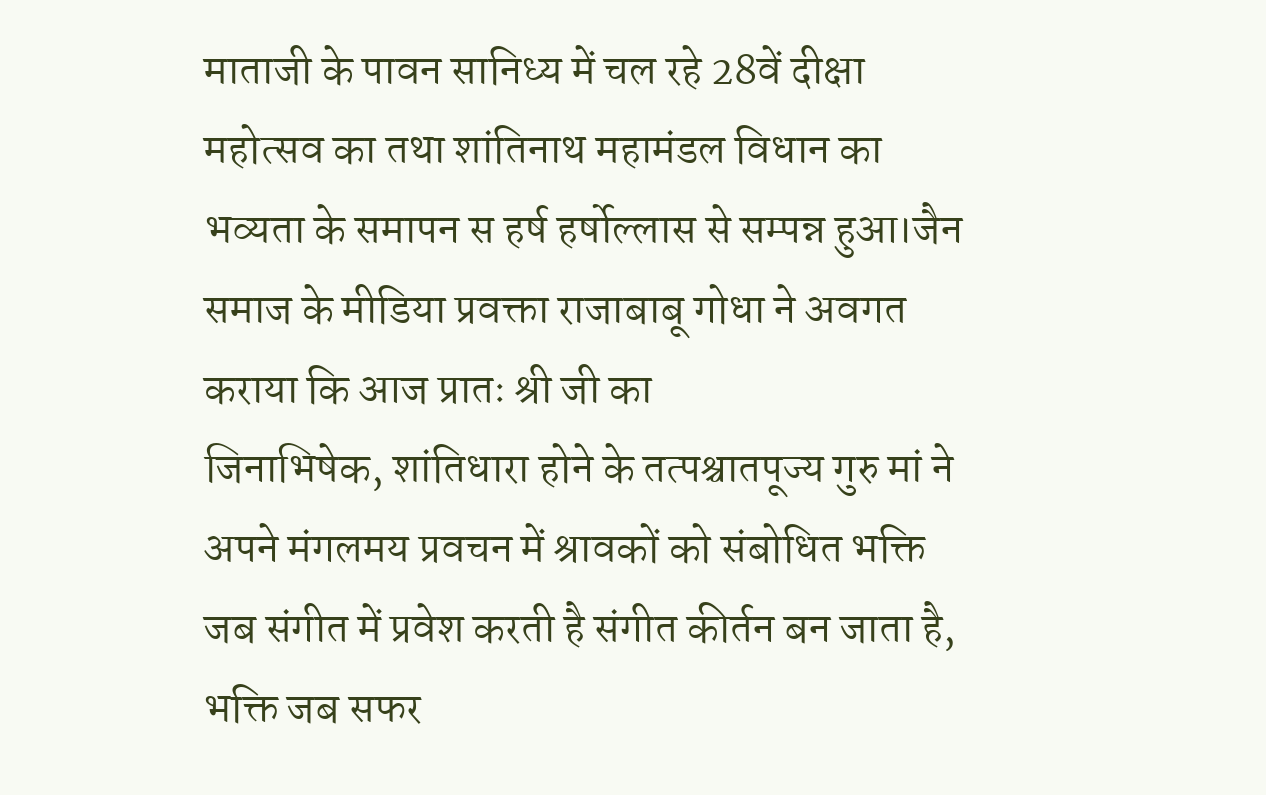माताजी के पावन सानिध्य में चल रहे 28वें दीक्षा महोत्सव का तथा शांतिनाथ महामंडल विधान का भव्यता के समापन स हर्ष हर्षोल्लास से सम्पन्न हुआ।जैन समाज के मीडिया प्रवक्ता राजाबाबू गोधा ने अवगत कराया कि आज प्रातः श्री जी का
जिनाभिषेक, शांतिधारा होने के तत्पश्चातपूज्य गुरु मां ने अपने मंगलमय प्रवचन में श्रावकों को संबोधित भक्ति जब संगीत में प्रवेश करती है संगीत कीर्तन बन जाता है, भक्ति जब सफर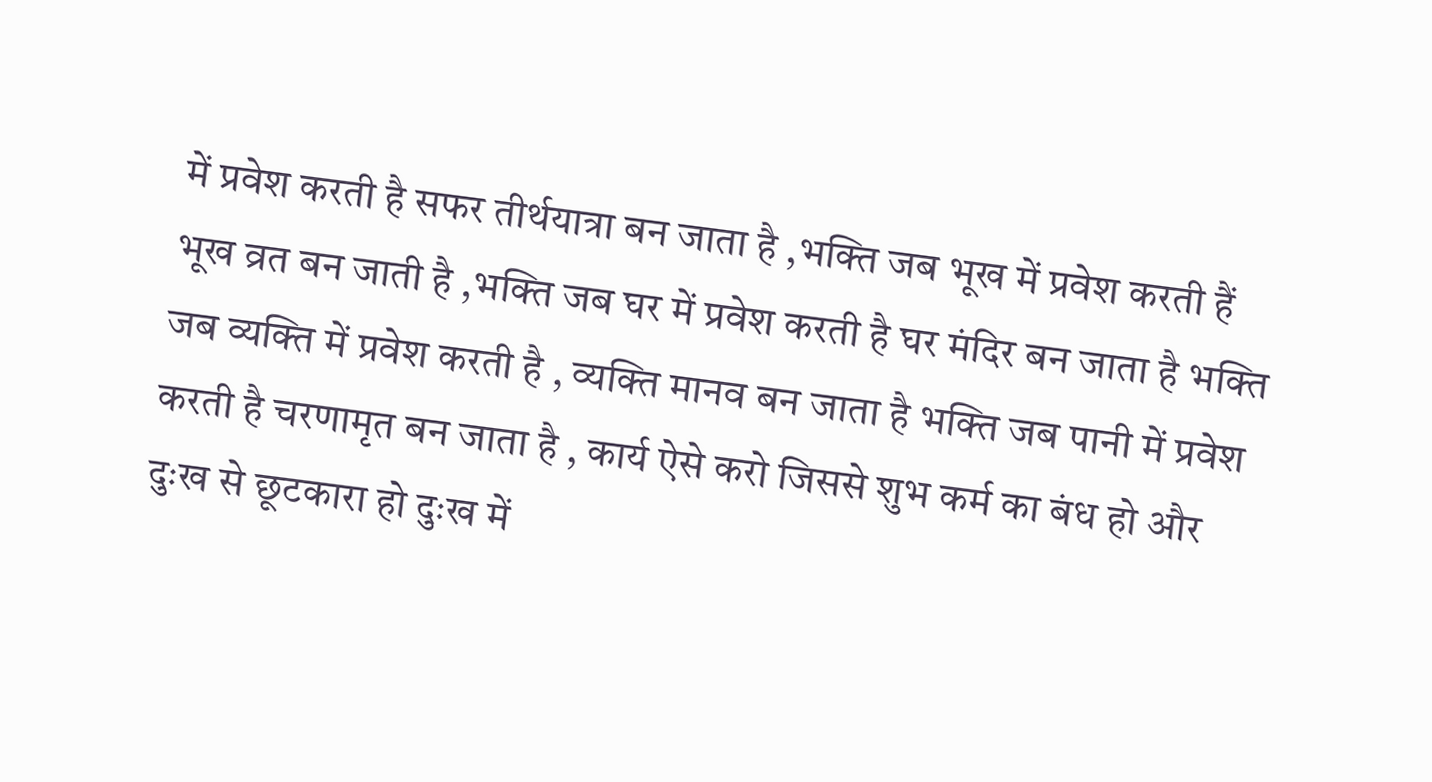में प्रवेश करती है सफर तीर्थयात्रा बन जाता है ,भक्ति जब भूख में प्रवेश करती हैं भूख व्रत बन जाती है ,भक्ति जब घर में प्रवेश करती है घर मंदिर बन जाता है भक्ति जब व्यक्ति में प्रवेश करती है , व्यक्ति मानव बन जाता है भक्ति जब पानी में प्रवेश करती है चरणामृत बन जाता है , कार्य ऐसे करो जिससे शुभ कर्म का बंध हो और दुःख से छूटकारा हो दुःख में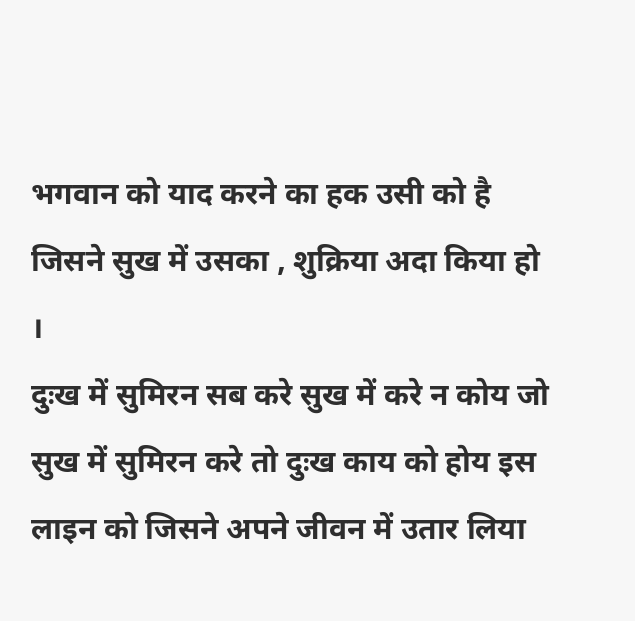भगवान को याद करने का हक उसी को है जिसने सुख में उसका , शुक्रिया अदा किया हो ।
दुःख में सुमिरन सब करे सुख में करे न कोय जो सुख में सुमिरन करे तो दुःख काय को होय इस लाइन को जिसने अपने जीवन में उतार लिया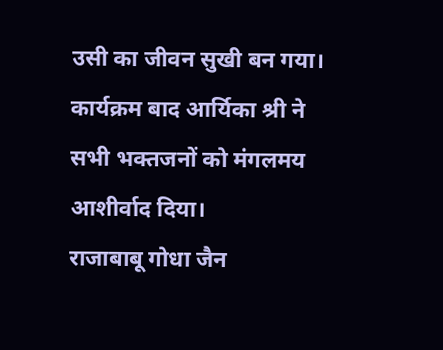उसी का जीवन सुखी बन गया। कार्यक्रम बाद आर्यिका श्री ने सभी भक्तजनों को मंगलमय आशीर्वाद दिया।
राजाबाबू गोधा जैन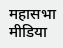महासभा मीडिया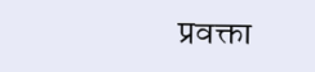प्रवक्ता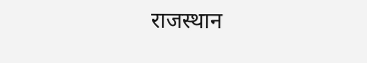राजस्थान